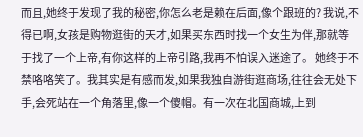而且,她终于发现了我的秘密,你怎么老是赖在后面,像个跟班的? 我说,不得已啊,女孩是购物逛街的天才,如果买东西时找一个女生为伴,那就等于找了一个上帝,有你这样的上帝引路,我再不怕误入迷途了。 她终于不禁咯咯笑了。我其实是有感而发,如果我独自游街逛商场,往往会无处下手,会死站在一个角落里,像一个傻帽。有一次在北国商城,上到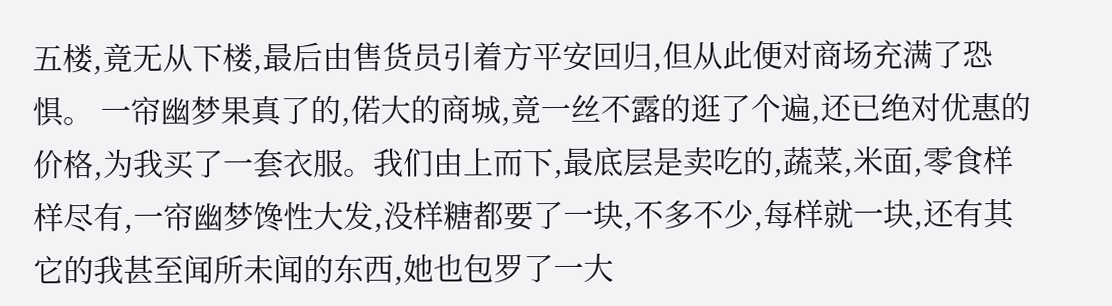五楼,竟无从下楼,最后由售货员引着方平安回归,但从此便对商场充满了恐惧。 一帘幽梦果真了的,偌大的商城,竟一丝不露的逛了个遍,还已绝对优惠的价格,为我买了一套衣服。我们由上而下,最底层是卖吃的,蔬菜,米面,零食样样尽有,一帘幽梦馋性大发,没样糖都要了一块,不多不少,每样就一块,还有其它的我甚至闻所未闻的东西,她也包罗了一大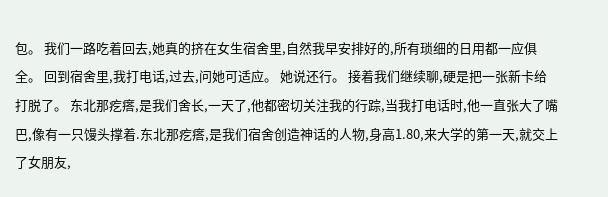包。 我们一路吃着回去,她真的挤在女生宿舍里,自然我早安排好的,所有琐细的日用都一应俱全。 回到宿舍里,我打电话,过去,问她可适应。 她说还行。 接着我们继续聊,硬是把一张新卡给打脱了。 东北那疙瘩,是我们舍长,一天了,他都密切关注我的行踪,当我打电话时,他一直张大了嘴巴,像有一只馒头撑着.东北那疙瘩,是我们宿舍创造神话的人物,身高1.80,来大学的第一天,就交上了女朋友,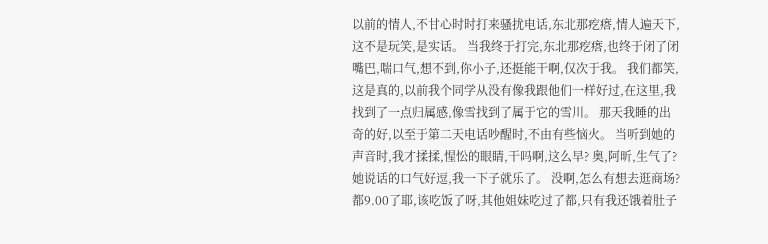以前的情人,不甘心时时打来骚扰电话,东北那疙瘩,情人遍天下,这不是玩笑,是实话。 当我终于打完,东北那疙瘩,也终于闭了闭嘴巴,喘口气,想不到,你小子,还挺能干啊,仅次于我。 我们都笑,这是真的,以前我个同学从没有像我跟他们一样好过,在这里,我找到了一点归属感,像雪找到了属于它的雪川。 那天我睡的出奇的好,以至于第二天电话吵醒时,不由有些恼火。 当听到她的声音时,我才揉揉,惺忪的眼睛,干吗啊,这么早? 奥,阿昕,生气了? 她说话的口气好逗,我一下子就乐了。 没啊,怎么有想去逛商场? 都9.00了耶,该吃饭了呀,其他姐妹吃过了都,只有我还饿着肚子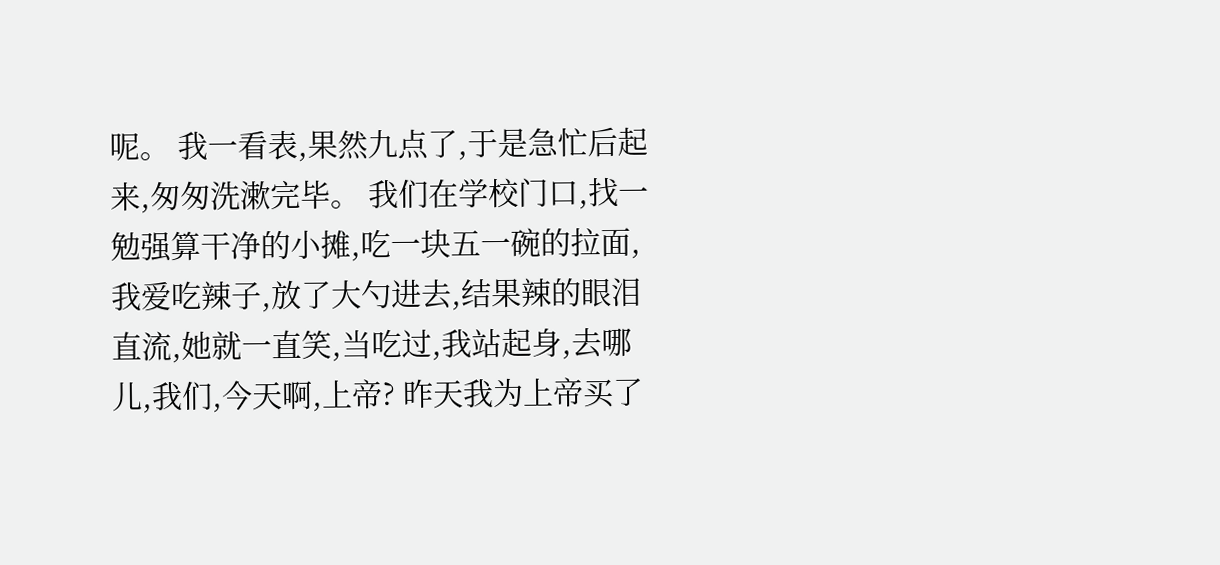呢。 我一看表,果然九点了,于是急忙后起来,匆匆洗漱完毕。 我们在学校门口,找一勉强算干净的小摊,吃一块五一碗的拉面,我爱吃辣子,放了大勺进去,结果辣的眼泪直流,她就一直笑,当吃过,我站起身,去哪儿,我们,今天啊,上帝? 昨天我为上帝买了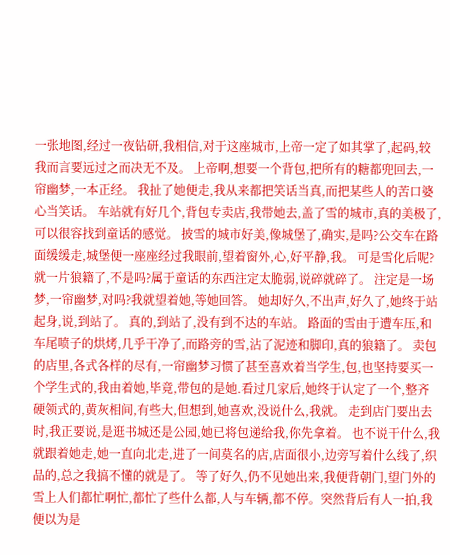一张地图,经过一夜钻研,我相信,对于这座城市,上帝一定了如其掌了,起码,较我而言要远过之而决无不及。 上帝啊,想要一个背包,把所有的糖都兜回去,一帘幽梦,一本正经。 我扯了她便走,我从来都把笑话当真,而把某些人的苦口婆心当笑话。 车站就有好几个,背包专卖店,我带她去,盖了雪的城市,真的美极了,可以很容找到童话的感觉。 披雪的城市好美,像城堡了,确实,是吗?公交车在路面缓缓走,城堡便一座座经过我眼前,望着窗外,心,好平静,我。 可是雪化后呢?就一片狼籍了,不是吗?属于童话的东西注定太脆弱,说碎就碎了。 注定是一场梦,一帘幽梦,对吗?我就望着她,等她回答。 她却好久,不出声,好久了,她终于站起身,说,到站了。 真的,到站了,没有到不达的车站。 路面的雪由于遭车压,和车尾喷子的烘烤,几乎干净了,而路旁的雪,沾了泥迹和脚印,真的狼籍了。 卖包的店里,各式各样的尽有,一帘幽梦习惯了甚至喜欢着当学生,包,也坚持要买一个学生式的,我由着她,毕竟,带包的是她.看过几家后,她终于认定了一个,整齐硬领式的,黄灰相间,有些大,但想到,她喜欢,没说什么,我就。 走到店门要出去时,我正要说,是逛书城还是公园,她已将包递给我,你先拿着。 也不说干什么,我就跟着她走,她一直向北走,进了一间莫名的店,店面很小,边旁写着什么线了,织品的,总之我搞不懂的就是了。 等了好久,仍不见她出来,我便背朝门,望门外的雪上人们都忙啊忙,都忙了些什么都,人与车辆,都不停。突然背后有人一拍,我便以为是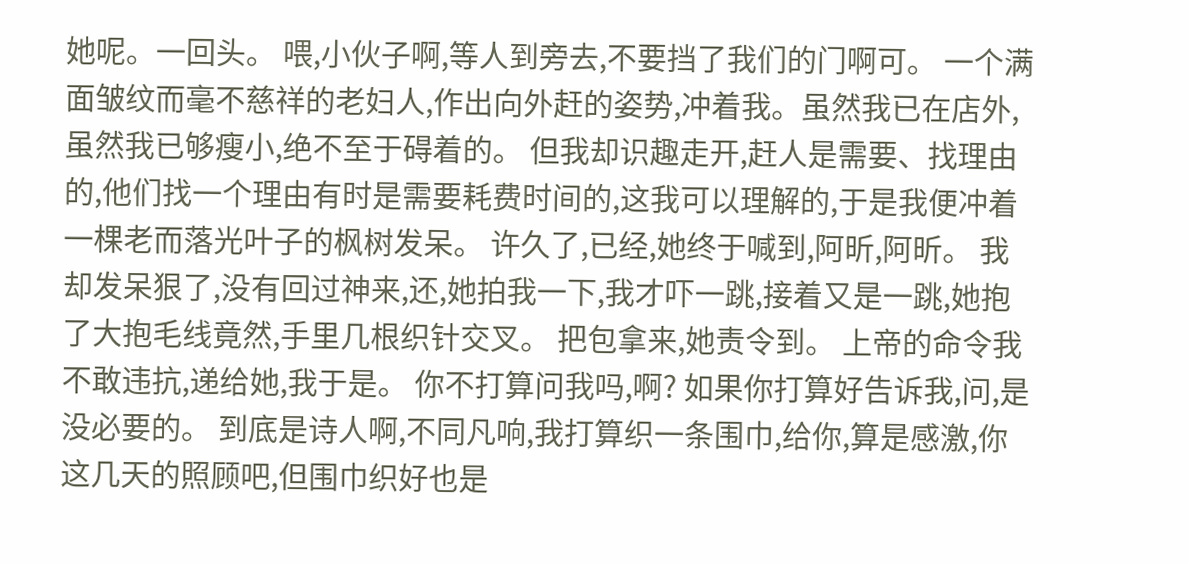她呢。一回头。 喂,小伙子啊,等人到旁去,不要挡了我们的门啊可。 一个满面皱纹而毫不慈祥的老妇人,作出向外赶的姿势,冲着我。虽然我已在店外,虽然我已够瘦小,绝不至于碍着的。 但我却识趣走开,赶人是需要、找理由的,他们找一个理由有时是需要耗费时间的,这我可以理解的,于是我便冲着一棵老而落光叶子的枫树发呆。 许久了,已经,她终于喊到,阿昕,阿昕。 我却发呆狠了,没有回过神来,还,她拍我一下,我才吓一跳,接着又是一跳,她抱了大抱毛线竟然,手里几根织针交叉。 把包拿来,她责令到。 上帝的命令我不敢违抗,递给她,我于是。 你不打算问我吗,啊? 如果你打算好告诉我,问,是没必要的。 到底是诗人啊,不同凡响,我打算织一条围巾,给你,算是感激,你这几天的照顾吧,但围巾织好也是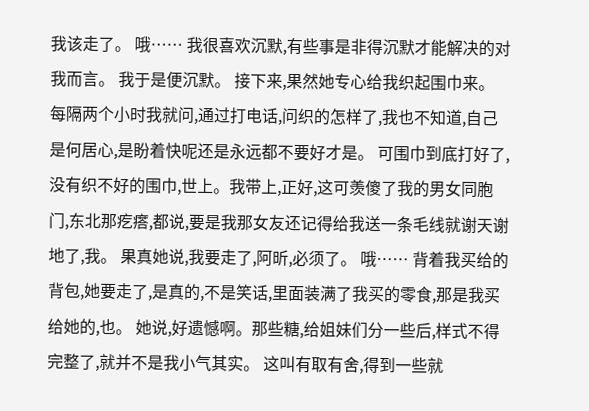我该走了。 哦…… 我很喜欢沉默,有些事是非得沉默才能解决的对我而言。 我于是便沉默。 接下来,果然她专心给我织起围巾来。 每隔两个小时我就问,通过打电话,问织的怎样了,我也不知道,自己是何居心,是盼着快呢还是永远都不要好才是。 可围巾到底打好了,没有织不好的围巾,世上。我带上,正好,这可羡傻了我的男女同胞门,东北那疙瘩,都说,要是我那女友还记得给我送一条毛线就谢天谢地了,我。 果真她说,我要走了,阿昕,必须了。 哦…… 背着我买给的背包,她要走了,是真的,不是笑话,里面装满了我买的零食,那是我买给她的,也。 她说,好遗憾啊。那些糖,给姐妹们分一些后,样式不得完整了,就并不是我小气其实。 这叫有取有舍,得到一些就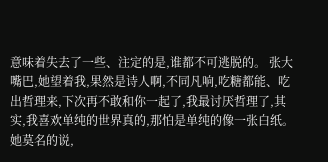意味着失去了一些、注定的是,谁都不可逃脱的。 张大嘴巴,她望着我,果然是诗人啊,不同凡响,吃糖都能、吃出哲理来,下次再不敢和你一起了,我最讨厌哲理了,其实,我喜欢单纯的世界真的,那怕是单纯的像一张白纸。 她莫名的说,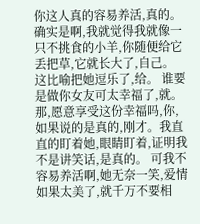你这人真的容易养活,真的。 确实是啊,我就觉得我就像一只不挑食的小羊,你随便给它丢把草,它就长大了,自己。 这比喻把她逗乐了,给。 谁要是做你女友可太幸福了,就。 那,愿意享受这份幸福吗,你,如果说的是真的,刚才。我直直的盯着她,眼睛盯着,证明我不是讲笑话,是真的。 可我不容易养活啊,她无奈一笑,爱情如果太美了,就千万不要相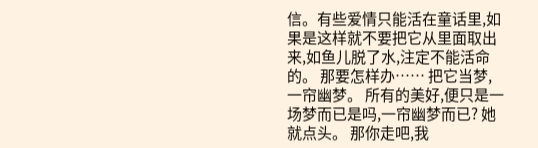信。有些爱情只能活在童话里,如果是这样就不要把它从里面取出来,如鱼儿脱了水,注定不能活命的。 那要怎样办…… 把它当梦,一帘幽梦。 所有的美好,便只是一场梦而已是吗,一帘幽梦而已? 她就点头。 那你走吧,我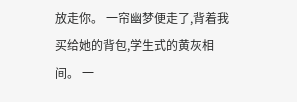放走你。 一帘幽梦便走了,背着我买给她的背包,学生式的黄灰相间。 一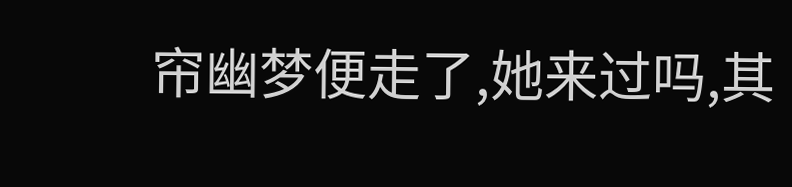帘幽梦便走了,她来过吗,其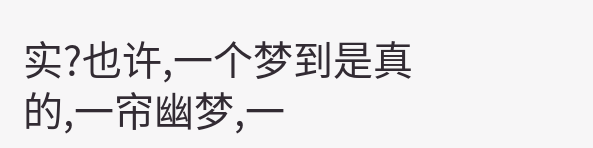实?也许,一个梦到是真的,一帘幽梦,一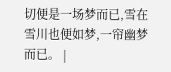切便是一场梦而已,雪在雪川也便如梦,一帘幽梦而已。 |